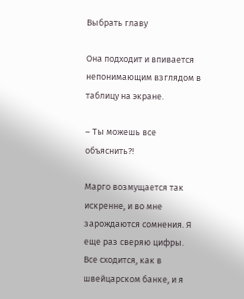Выбрать главу

Она подходит и впивается непонимающим взглядом в таблицу на экране.

– Ты можешь все объяснить?!

Марго возмущается так искренне, и во мне зарождаются сомнения. Я еще раз сверяю цифры. Все сходится, как в швейцарском банке, и я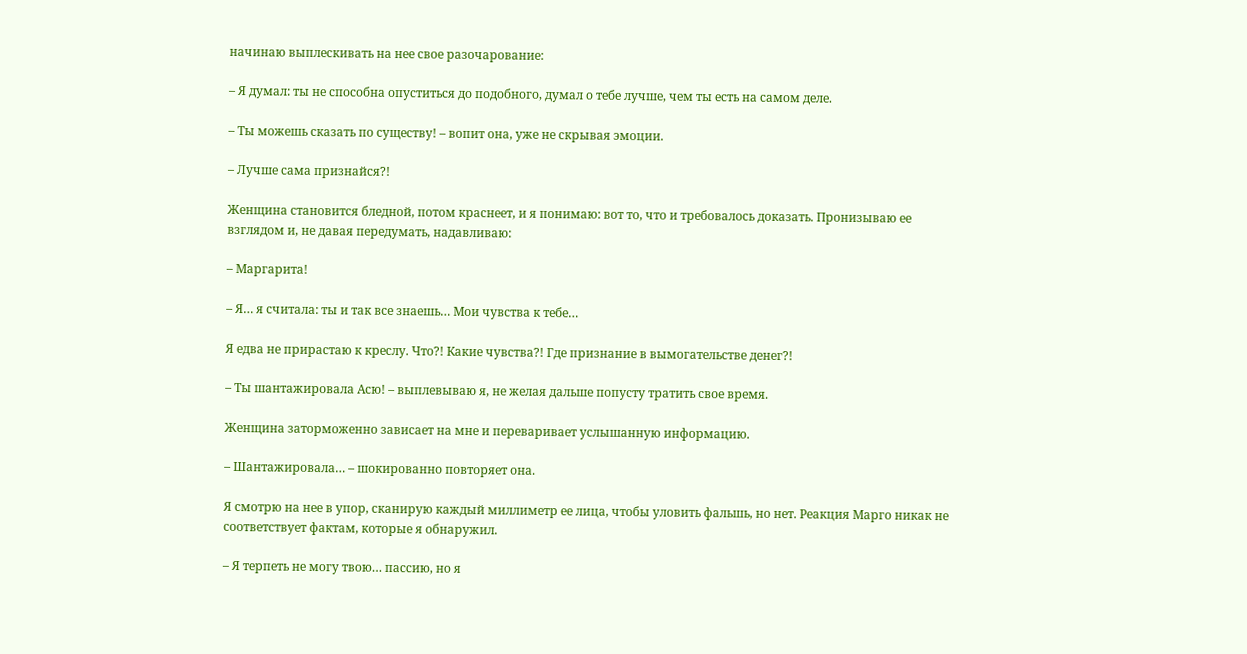начинаю выплескивать на нее свое разочарование:

– Я думал: ты не способна опуститься до подобного, думал о тебе лучше, чем ты есть на самом деле.

– Ты можешь сказать по существу! – вопит она, уже не скрывая эмоции.

– Лучше сама признайся?!

Женщина становится бледной, потом краснеет, и я понимаю: вот то, что и требовалось доказать. Пронизываю ее взглядом и, не давая передумать, надавливаю:

– Маргарита!

– Я… я считала: ты и так все знаешь… Мои чувства к тебе…

Я едва не прирастаю к креслу. Что?! Какие чувства?! Где признание в вымогательстве денег?!

– Ты шантажировала Асю! – выплевываю я, не желая дальше попусту тратить свое время.

Женщина заторможенно зависает на мне и переваривает услышанную информацию.

– Шантажировала… – шокированно повторяет она.

Я смотрю на нее в упор, сканирую каждый миллиметр ее лица, чтобы уловить фальшь, но нет. Реакция Марго никак не соответствует фактам, которые я обнаружил.

– Я терпеть не могу твою… пассию, но я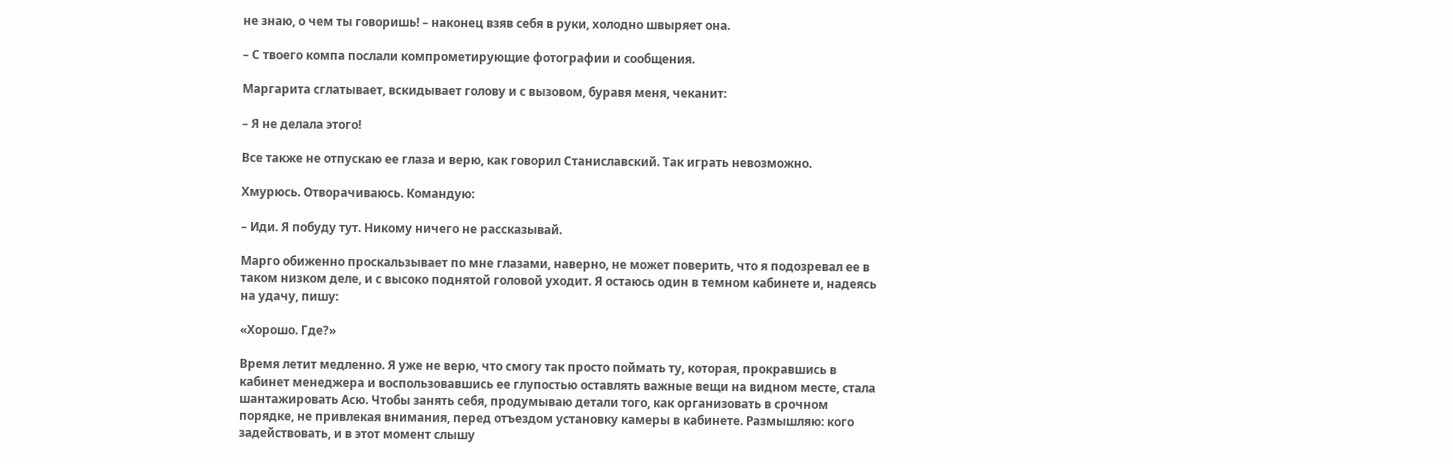не знаю, о чем ты говоришь! – наконец взяв себя в руки, холодно швыряет она.

– С твоего компа послали компрометирующие фотографии и сообщения.

Маргарита сглатывает, вскидывает голову и с вызовом, буравя меня, чеканит:

– Я не делала этого!

Все также не отпускаю ее глаза и верю, как говорил Станиславский. Так играть невозможно.

Хмурюсь. Отворачиваюсь. Командую:

– Иди. Я побуду тут. Никому ничего не рассказывай.

Марго обиженно проскальзывает по мне глазами, наверно, не может поверить, что я подозревал ее в таком низком деле, и с высоко поднятой головой уходит. Я остаюсь один в темном кабинете и, надеясь на удачу, пишу:

«Хорошо. Где?»

Время летит медленно. Я уже не верю, что смогу так просто поймать ту, которая, прокравшись в кабинет менеджера и воспользовавшись ее глупостью оставлять важные вещи на видном месте, стала шантажировать Асю. Чтобы занять себя, продумываю детали того, как организовать в срочном порядке, не привлекая внимания, перед отъездом установку камеры в кабинете. Размышляю: кого задействовать, и в этот момент слышу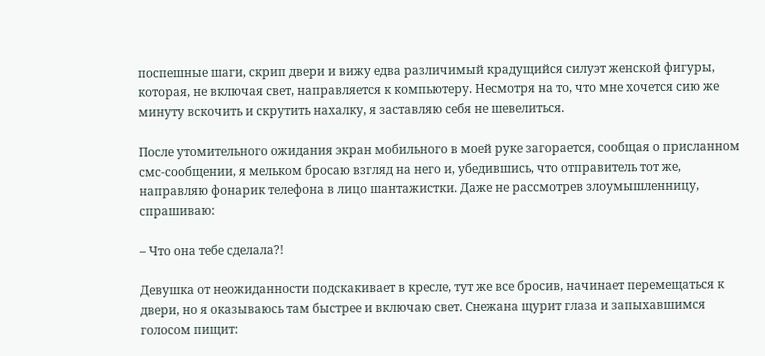поспешные шаги, скрип двери и вижу едва различимый крадущийся силуэт женской фигуры, которая, не включая свет, направляется к компьютеру. Несмотря на то, что мне хочется сию же минуту вскочить и скрутить нахалку, я заставляю себя не шевелиться.

После утомительного ожидания экран мобильного в моей руке загорается, сообщая о присланном смс-сообщении, я мельком бросаю взгляд на него и, убедившись, что отправитель тот же, направляю фонарик телефона в лицо шантажистки. Даже не рассмотрев злоумышленницу, спрашиваю:

– Что она тебе сделала?!

Девушка от неожиданности подскакивает в кресле, тут же все бросив, начинает перемещаться к двери, но я оказываюсь там быстрее и включаю свет. Снежана щурит глаза и запыхавшимся голосом пищит: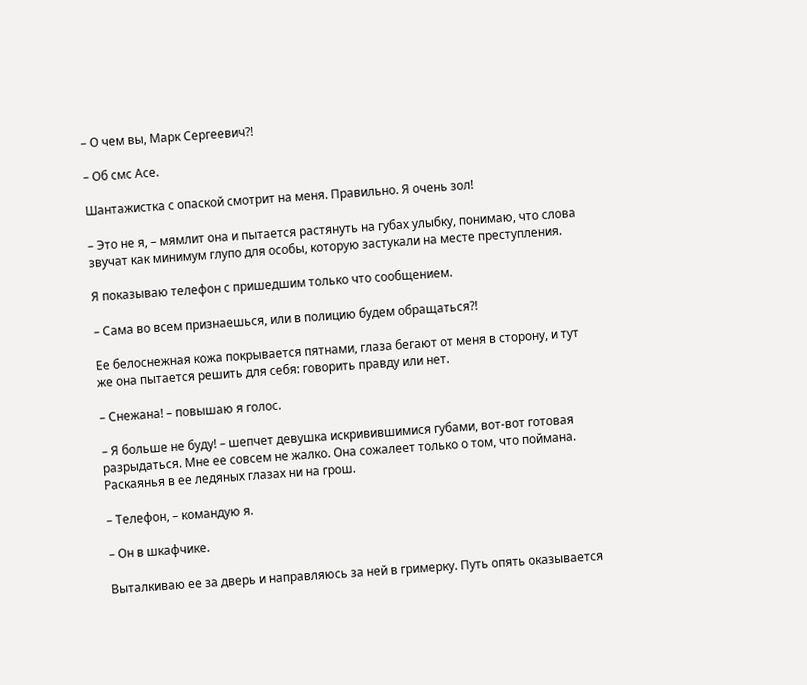– О чем вы, Марк Сергеевич?!

– Об смс Асе.

Шантажистка с опаской смотрит на меня. Правильно. Я очень зол!

– Это не я, – мямлит она и пытается растянуть на губах улыбку, понимаю, что слова звучат как минимум глупо для особы, которую застукали на месте преступления.

Я показываю телефон с пришедшим только что сообщением.

– Сама во всем признаешься, или в полицию будем обращаться?!

Ее белоснежная кожа покрывается пятнами, глаза бегают от меня в сторону, и тут же она пытается решить для себя: говорить правду или нет.

– Снежана! – повышаю я голос.

– Я больше не буду! – шепчет девушка искривившимися губами, вот-вот готовая разрыдаться. Мне ее совсем не жалко. Она сожалеет только о том, что поймана. Раскаянья в ее ледяных глазах ни на грош.

– Телефон, – командую я.

– Он в шкафчике.

Выталкиваю ее за дверь и направляюсь за ней в гримерку. Путь опять оказывается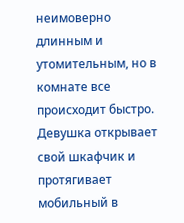неимоверно длинным и утомительным, но в комнате все происходит быстро. Девушка открывает свой шкафчик и протягивает мобильный в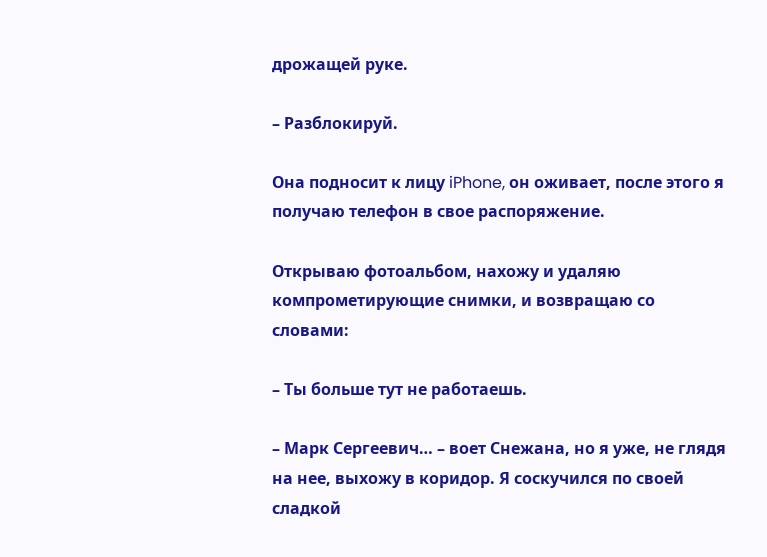дрожащей руке.

– Разблокируй.

Она подносит к лицу iPhone, он оживает, после этого я получаю телефон в свое распоряжение.

Открываю фотоальбом, нахожу и удаляю компрометирующие снимки, и возвращаю со словами:

– Ты больше тут не работаешь.

– Марк Сергеевич… – воет Снежана, но я уже, не глядя на нее, выхожу в коридор. Я соскучился по своей сладкой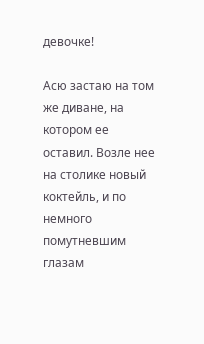девочке!

Асю застаю на том же диване, на котором ее оставил. Возле нее на столике новый коктейль, и по немного помутневшим глазам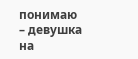понимаю – девушка на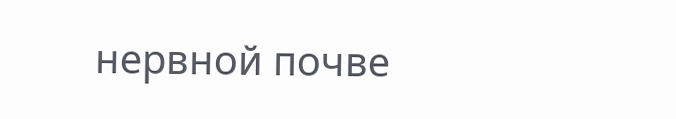нервной почве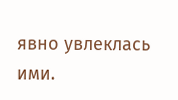явно увлеклась ими.